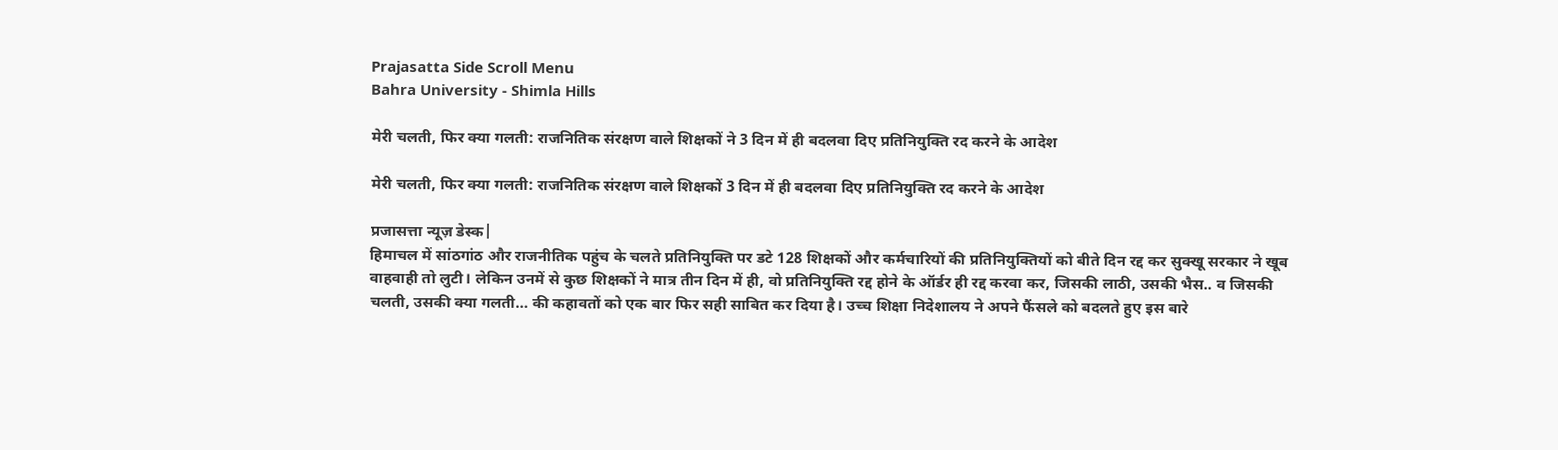Prajasatta Side Scroll Menu
Bahra University - Shimla Hills

मेरी चलती, फिर क्या गलती: राजनितिक संरक्षण वाले शिक्षकों ने 3 दिन में ही बदलवा दिए प्रतिनियुक्ति रद करने के आदेश

मेरी चलती, फिर क्या गलती: राजनितिक संरक्षण वाले शिक्षकों 3 दिन में ही बदलवा दिए प्रतिनियुक्ति रद करने के आदेश

प्रजासत्ता न्यूज़ डेस्क|
हिमाचल में सांठगांठ और राजनीतिक पहुंच के चलते प्रतिनियुक्ति पर डटे 128 शिक्षकों और कर्मचारियों की प्रतिनियुक्तियों को बीते दिन रद्द कर सुक्खू सरकार ने खूब वाहवाही तो लुटी। लेकिन उनमें से कुछ शिक्षकों ने मात्र तीन दिन में ही, वो प्रतिनियुक्ति रद्द होने के ऑर्डर ही रद्द करवा कर, जिसकी लाठी, उसकी भैस.. व जिसकी चलती, उसकी क्या गलती… की कहावतों को एक बार फिर सही साबित कर दिया है। उच्च शिक्षा निदेशालय ने अपने फैंसले को बदलते हुए इस बारे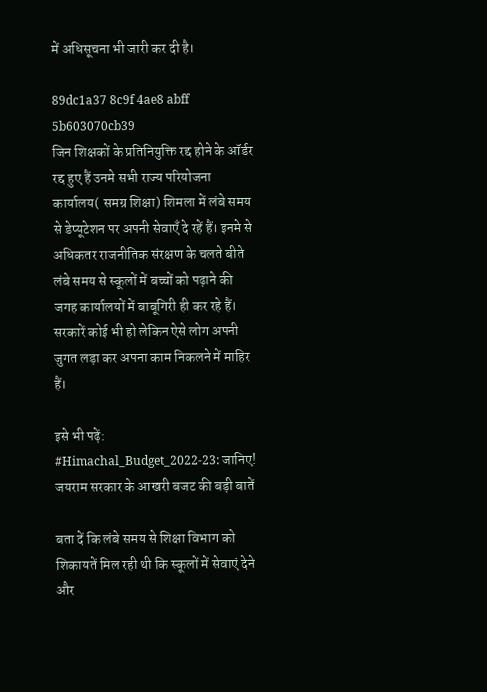में अधिसूचना भी जारी कर दी है।

89dc1a37 8c9f 4ae8 abff 5b603070cb39
जिन शिक्षकों के प्रतिनियुक्ति रद्द होने के ऑर्डर रद्द हुए हैं उनमे सभी राज्य परियोजना कार्यालय( समग्र शिक्षा) शिमला में लंबे समय से डेप्यूटेशन पर अपनी सेवाएँ दे रहें हैं। इनमे से अधिकतर राजनीतिक संरक्षण के चलते बीते लंबे समय से स्कूलों में बच्चों को पढ़ाने की जगह कार्यालयों में बाबूगिरी ही कर रहे हैं। सरकारें कोई भी हो लेकिन ऐसे लोग अपनी जुगत लड़ा कर अपना काम निकलने में माहिर हैं।

इसे भी पढ़ें:  #Himachal_Budget_2022-23: जानिए! जयराम सरकार के आखरी बजट की बड़ी बातें

बता दें कि लंबे समय से शिक्षा विभाग को शिकायतें मिल रही थी कि स्कूलों में सेवाएं देने और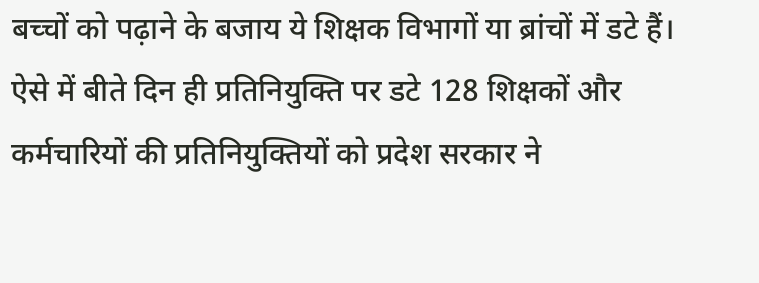बच्चों को पढ़ाने के बजाय ये शिक्षक विभागों या ब्रांचों में डटे हैं। ऐसे में बीते दिन ही प्रतिनियुक्ति पर डटे 128 शिक्षकों और कर्मचारियों की प्रतिनियुक्तियों को प्रदेश सरकार ने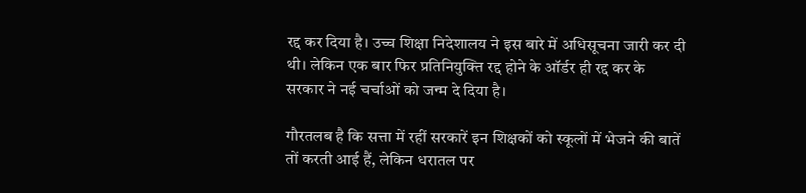रद्द कर दिया है। उच्च शिक्षा निदेशालय ने इस बारे में अधिसूचना जारी कर दी थी। लेकिन एक बार फिर प्रतिनियुक्ति रद्द होने के ऑर्डर ही रद्द कर के सरकार ने नई चर्चाओं को जन्म दे दिया है।

गौरतलब है कि सत्ता में रहीं सरकारें इन शिक्षकों को स्कूलों में भेजने की बातें तों करती आई हैं, लेकिन धरातल पर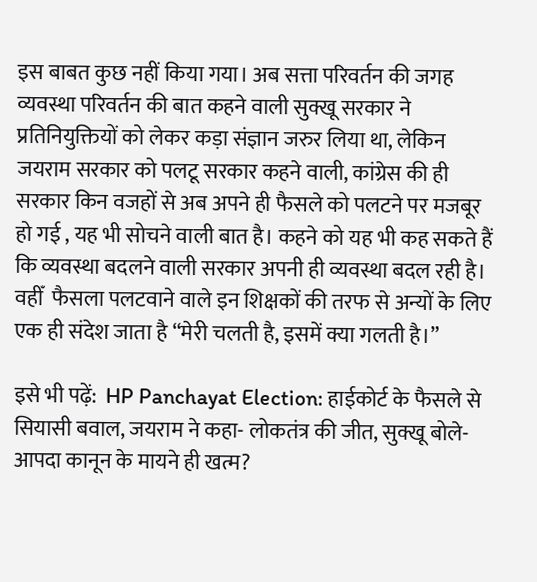इस बाबत कुछ नहीं किया गया। अब सत्ता परिवर्तन की जगह व्यवस्था परिवर्तन की बात कहने वाली सुक्खू सरकार ने प्रतिनियुक्तियों को लेकर कड़ा संज्ञान जरुर लिया था, लेकिन जयराम सरकार को पलटू सरकार कहने वाली, कांग्रेस की ही सरकार किन वजहों से अब अपने ही फैसले को पलटने पर मजबूर हो गई , यह भी सोचने वाली बात है। कहने को यह भी कह सकते हैं कि व्यवस्था बदलने वाली सरकार अपनी ही व्यवस्था बदल रही है।  वहीँ  फैसला पलटवाने वाले इन शिक्षकों की तरफ से अन्यों के लिए एक ही संदेश जाता है “मेरी चलती है, इसमें क्या गलती है।”

इसे भी पढ़ें:  HP Panchayat Election: हाईकोर्ट के फैसले से सियासी बवाल, जयराम ने कहा- लोकतंत्र की जीत, सुक्खू बोले- आपदा कानून के मायने ही खत्म?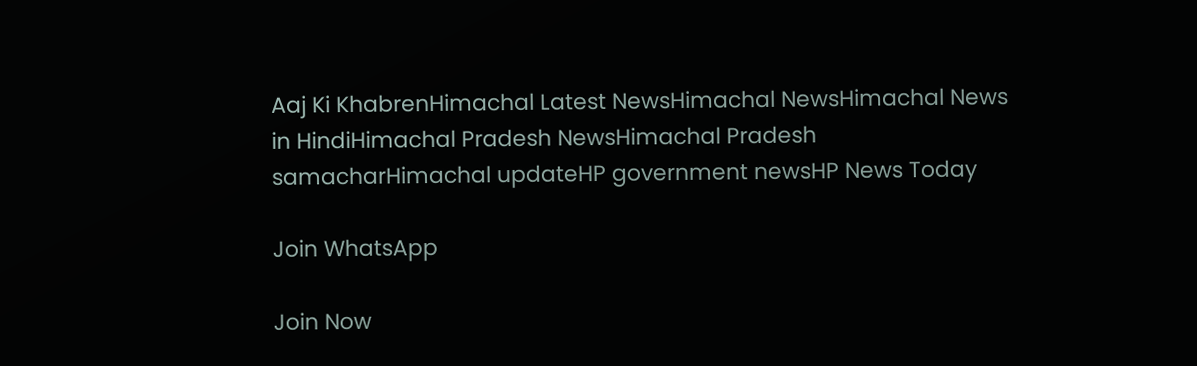Aaj Ki KhabrenHimachal Latest NewsHimachal NewsHimachal News in HindiHimachal Pradesh NewsHimachal Pradesh samacharHimachal updateHP government newsHP News Today

Join WhatsApp

Join Now